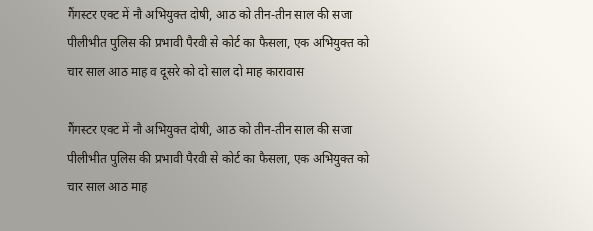गैंगस्टर एक्ट में नौ अभियुक्त दोषी, आठ को तीन-तीन साल की सजा
पीलीभीत पुलिस की प्रभावी पैरवी से कोर्ट का फैसला, एक अभियुक्त को चार साल आठ माह व दूसरे को दो साल दो माह कारावास

गैंगस्टर एक्ट में नौ अभियुक्त दोषी, आठ को तीन-तीन साल की सजा
पीलीभीत पुलिस की प्रभावी पैरवी से कोर्ट का फैसला, एक अभियुक्त को चार साल आठ माह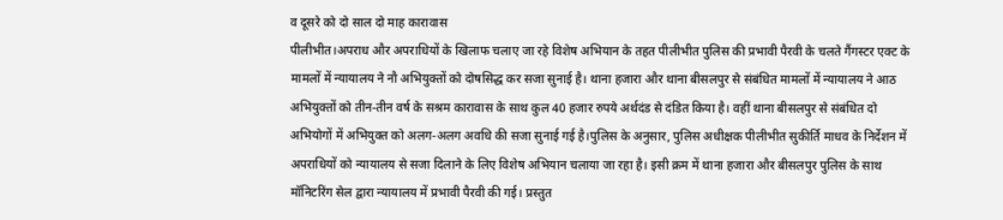व दूसरे को दो साल दो माह कारावास
पीलीभीत।अपराध और अपराधियों के खिलाफ चलाए जा रहे विशेष अभियान के तहत पीलीभीत पुलिस की प्रभावी पैरवी के चलते गैंगस्टर एक्ट के मामलों में न्यायालय ने नौ अभियुक्तों को दोषसिद्ध कर सजा सुनाई है। थाना हजारा और थाना बीसलपुर से संबंधित मामलों में न्यायालय ने आठ अभियुक्तों को तीन-तीन वर्ष के सश्रम कारावास के साथ कुल 40 हजार रुपये अर्थदंड से दंडित किया है। वहीं थाना बीसलपुर से संबंधित दो अभियोगों में अभियुक्त को अलग-अलग अवधि की सजा सुनाई गई है।पुलिस के अनुसार, पुलिस अधीक्षक पीलीभीत सुकीर्ति माधव के निर्देशन में अपराधियों को न्यायालय से सजा दिलाने के लिए विशेष अभियान चलाया जा रहा है। इसी क्रम में थाना हजारा और बीसलपुर पुलिस के साथ मॉनिटरिंग सेल द्वारा न्यायालय में प्रभावी पैरवी की गई। प्रस्तुत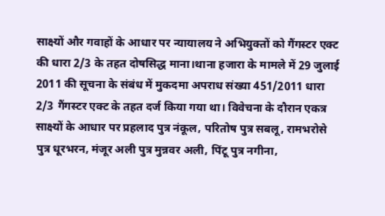साक्ष्यों और गवाहों के आधार पर न्यायालय ने अभियुक्तों को गैंगस्टर एक्ट की धारा 2/3 के तहत दोषसिद्ध माना।थाना हजारा के मामले में 29 जुलाई 2011 की सूचना के संबंध में मुकदमा अपराध संख्या 451/2011 धारा 2/3 गैंगस्टर एक्ट के तहत दर्ज किया गया था। विवेचना के दौरान एकत्र साक्ष्यों के आधार पर प्रहलाद पुत्र नंकूल, परितोष पुत्र सबलू, रामभरोसे पुत्र धूरभरन, मंजूर अली पुत्र मुन्नवर अली, पिंटू पुत्र नगीना,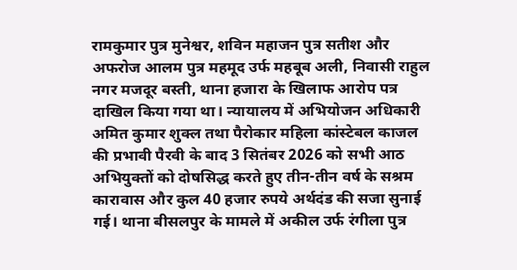रामकुमार पुत्र मुनेश्वर, शविन महाजन पुत्र सतीश और अफरोज आलम पुत्र महमूद उर्फ महबूब अली, निवासी राहुल नगर मजदूर बस्ती, थाना हजारा के खिलाफ आरोप पत्र दाखिल किया गया था। न्यायालय में अभियोजन अधिकारी अमित कुमार शुक्ल तथा पैरोकार महिला कांस्टेबल काजल की प्रभावी पैरवी के बाद 3 सितंबर 2026 को सभी आठ अभियुक्तों को दोषसिद्ध करते हुए तीन-तीन वर्ष के सश्रम कारावास और कुल 40 हजार रुपये अर्थदंड की सजा सुनाई गई। थाना बीसलपुर के मामले में अकील उर्फ रंगीला पुत्र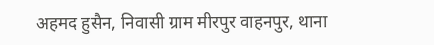अहमद हुसैन, निवासी ग्राम मीरपुर वाहनपुर, थाना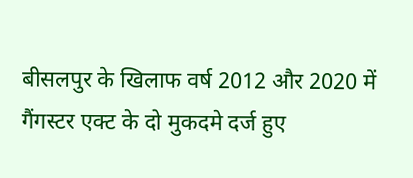बीसलपुर के खिलाफ वर्ष 2012 और 2020 में गैंगस्टर एक्ट के दो मुकदमे दर्ज हुए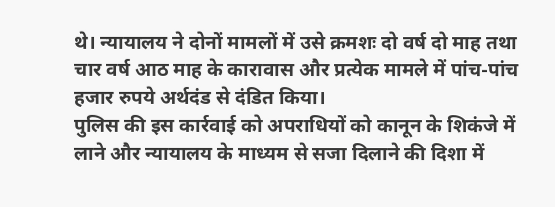थे। न्यायालय ने दोनों मामलों में उसे क्रमशः दो वर्ष दो माह तथा चार वर्ष आठ माह के कारावास और प्रत्येक मामले में पांच-पांच हजार रुपये अर्थदंड से दंडित किया।
पुलिस की इस कार्रवाई को अपराधियों को कानून के शिकंजे में लाने और न्यायालय के माध्यम से सजा दिलाने की दिशा में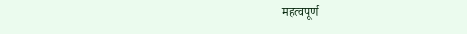महत्वपूर्ण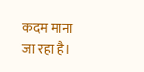कदम माना जा रहा है।